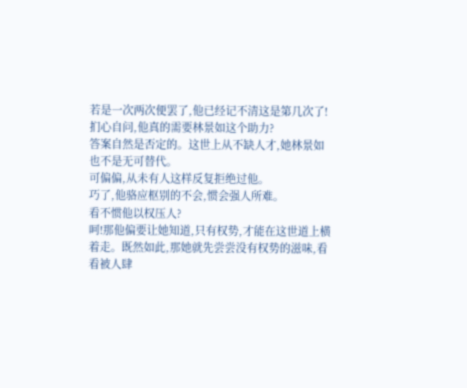若是一次两次便罢了,他已经记不清这是第几次了!
扪心自问,他真的需要林景如这个助力?
答案自然是否定的。这世上从不缺人才,她林景如也不是无可替代。
可偏偏,从未有人这样反复拒绝过他。
巧了,他骆应枢别的不会,惯会强人所难。
看不惯他以权压人?
呵!那他偏要让她知道,只有权势,才能在这世道上横着走。既然如此,那她就先尝尝没有权势的滋味,看看被人肆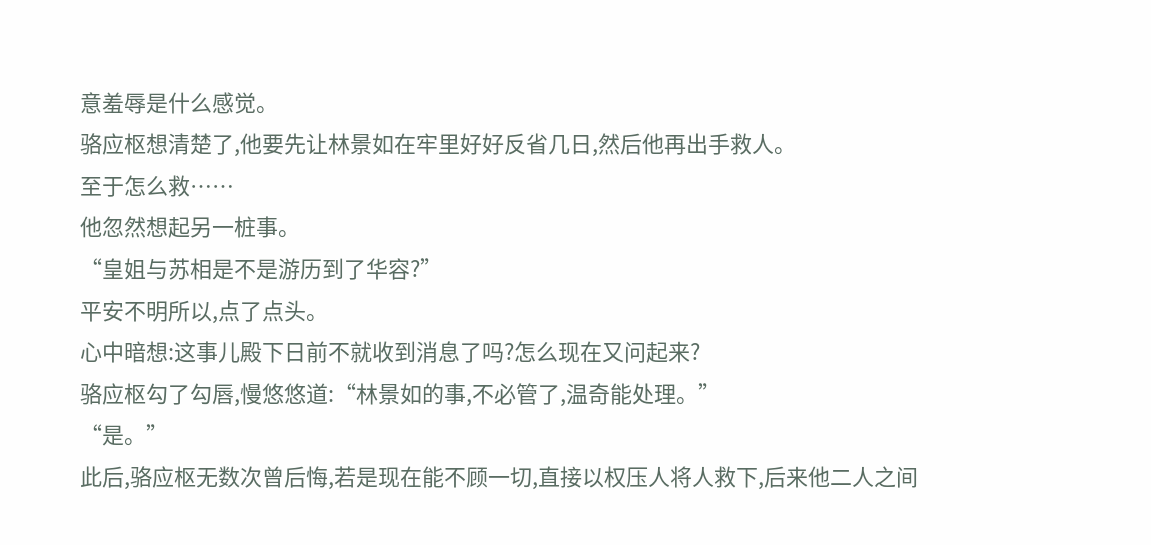意羞辱是什么感觉。
骆应枢想清楚了,他要先让林景如在牢里好好反省几日,然后他再出手救人。
至于怎么救……
他忽然想起另一桩事。
“皇姐与苏相是不是游历到了华容?”
平安不明所以,点了点头。
心中暗想:这事儿殿下日前不就收到消息了吗?怎么现在又问起来?
骆应枢勾了勾唇,慢悠悠道:“林景如的事,不必管了,温奇能处理。”
“是。”
此后,骆应枢无数次曾后悔,若是现在能不顾一切,直接以权压人将人救下,后来他二人之间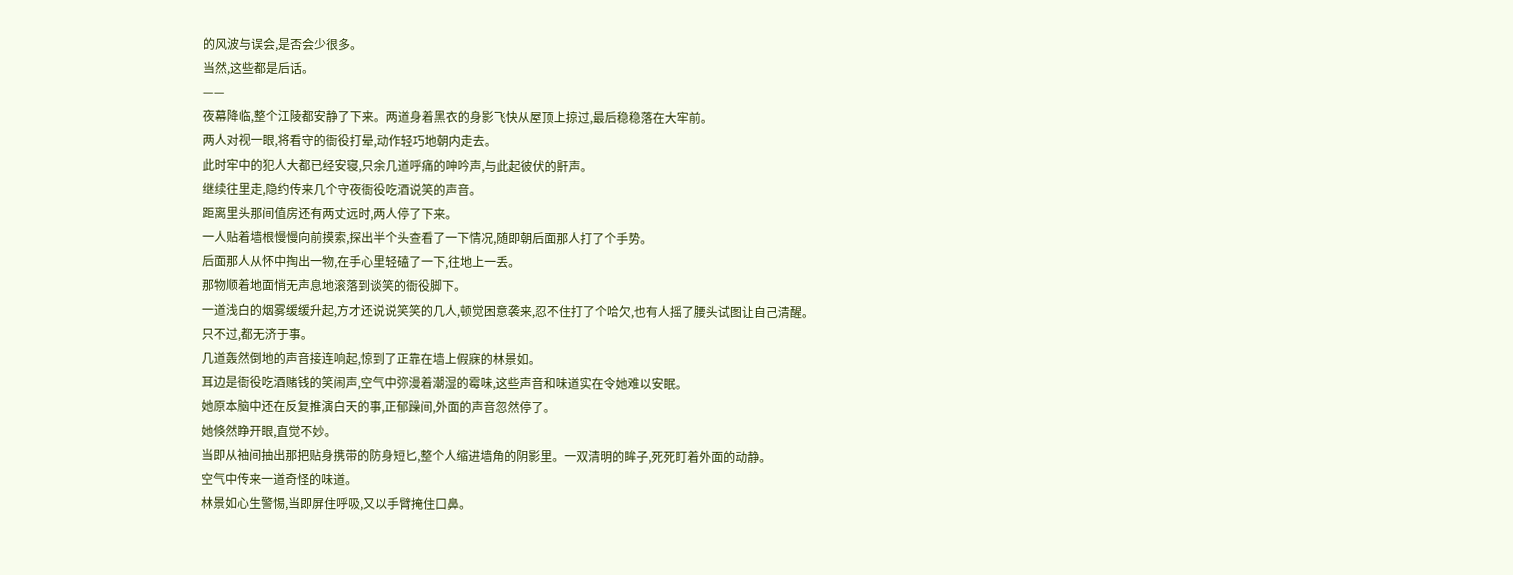的风波与误会,是否会少很多。
当然,这些都是后话。
——
夜幕降临,整个江陵都安静了下来。两道身着黑衣的身影飞快从屋顶上掠过,最后稳稳落在大牢前。
两人对视一眼,将看守的衙役打晕,动作轻巧地朝内走去。
此时牢中的犯人大都已经安寝,只余几道呼痛的呻吟声,与此起彼伏的鼾声。
继续往里走,隐约传来几个守夜衙役吃酒说笑的声音。
距离里头那间值房还有两丈远时,两人停了下来。
一人贴着墙根慢慢向前摸索,探出半个头查看了一下情况,随即朝后面那人打了个手势。
后面那人从怀中掏出一物,在手心里轻磕了一下,往地上一丢。
那物顺着地面悄无声息地滚落到谈笑的衙役脚下。
一道浅白的烟雾缓缓升起,方才还说说笑笑的几人,顿觉困意袭来,忍不住打了个哈欠,也有人摇了腰头试图让自己清醒。
只不过,都无济于事。
几道轰然倒地的声音接连响起,惊到了正靠在墙上假寐的林景如。
耳边是衙役吃酒赌钱的笑闹声,空气中弥漫着潮湿的霉味,这些声音和味道实在令她难以安眠。
她原本脑中还在反复推演白天的事,正郁躁间,外面的声音忽然停了。
她倏然睁开眼,直觉不妙。
当即从袖间抽出那把贴身携带的防身短匕,整个人缩进墙角的阴影里。一双清明的眸子,死死盯着外面的动静。
空气中传来一道奇怪的味道。
林景如心生警惕,当即屏住呼吸,又以手臂掩住口鼻。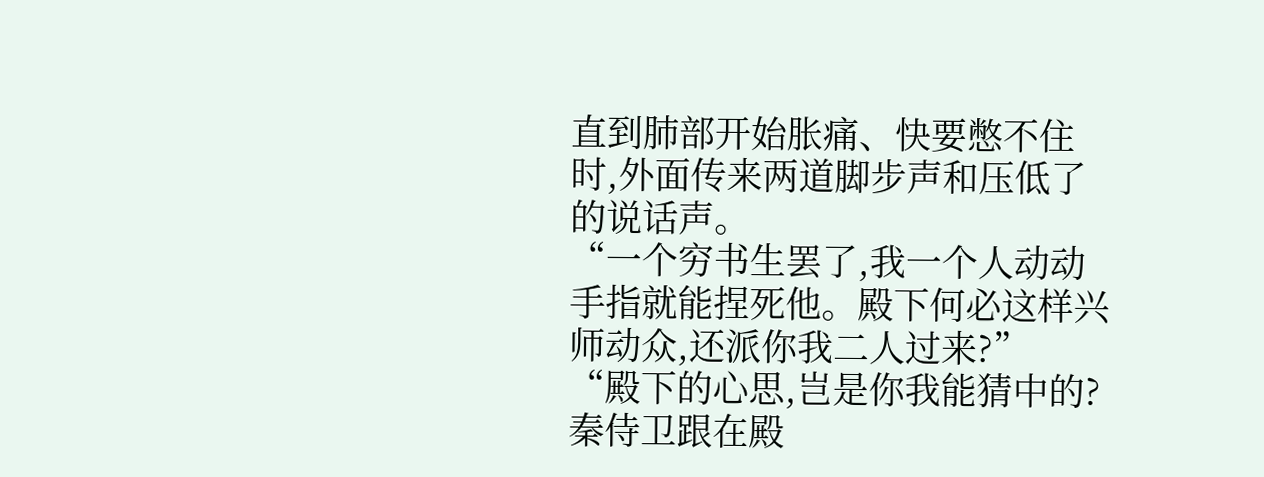直到肺部开始胀痛、快要憋不住时,外面传来两道脚步声和压低了的说话声。
“一个穷书生罢了,我一个人动动手指就能捏死他。殿下何必这样兴师动众,还派你我二人过来?”
“殿下的心思,岂是你我能猜中的?秦侍卫跟在殿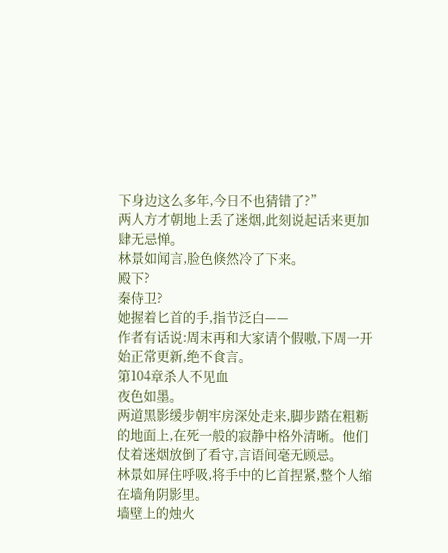下身边这么多年,今日不也猜错了?”
两人方才朝地上丢了迷烟,此刻说起话来更加肆无忌惮。
林景如闻言,脸色倏然冷了下来。
殿下?
秦侍卫?
她握着匕首的手,指节泛白——
作者有话说:周末再和大家请个假嗷,下周一开始正常更新,绝不食言。
第104章杀人不见血
夜色如墨。
两道黑影缓步朝牢房深处走来,脚步踏在粗粝的地面上,在死一般的寂静中格外清晰。他们仗着迷烟放倒了看守,言语间毫无顾忌。
林景如屏住呼吸,将手中的匕首捏紧,整个人缩在墙角阴影里。
墙壁上的烛火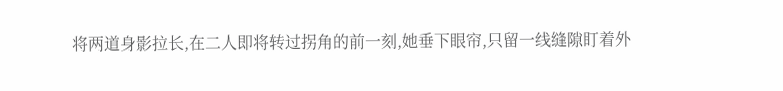将两道身影拉长,在二人即将转过拐角的前一刻,她垂下眼帘,只留一线缝隙盯着外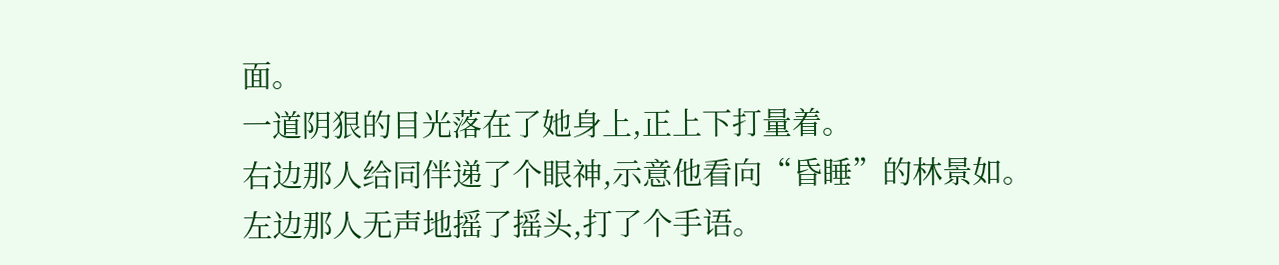面。
一道阴狠的目光落在了她身上,正上下打量着。
右边那人给同伴递了个眼神,示意他看向“昏睡”的林景如。左边那人无声地摇了摇头,打了个手语。